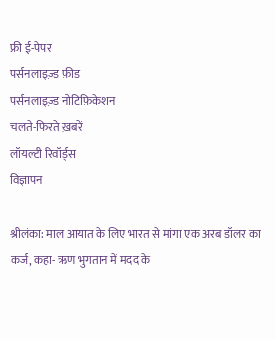फ्री ई-पेपर
पर्सनलाइज़्ड फ़ीड
पर्सनलाइज़्ड नोटिफ़िकेशन
चलते-फिरते ख़बरें
लॉयल्टी रिवॉर्ड्स
विज्ञापन

श्रीलंका: माल आयात के लिए भारत से मांगा एक अरब डॉलर का कर्ज, कहा- ऋण भुगतान में मदद के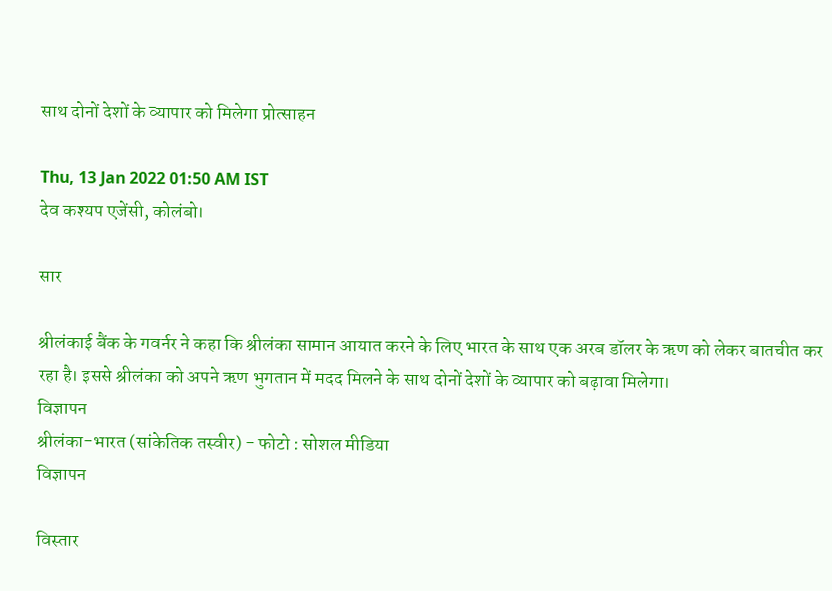साथ दोनों देशों के व्यापार को मिलेगा प्रोत्साहन

Thu, 13 Jan 2022 01:50 AM IST
देव कश्यप एजेंसी, कोलंबो।

सार

श्रीलंकाई बैंक के गवर्नर ने कहा कि श्रीलंका सामान आयात करने के लिए भारत के साथ एक अरब डॉलर के ऋण को लेकर बातचीत कर रहा है। इससे श्रीलंका को अपने ऋण भुगतान में मदद मिलने के साथ दोनों देशों के व्यापार को बढ़ावा मिलेगा।
विज्ञापन
श्रीलंका-भारत (सांकेतिक तस्वीर) - फोटो : सोशल मीडिया
विज्ञापन

विस्तार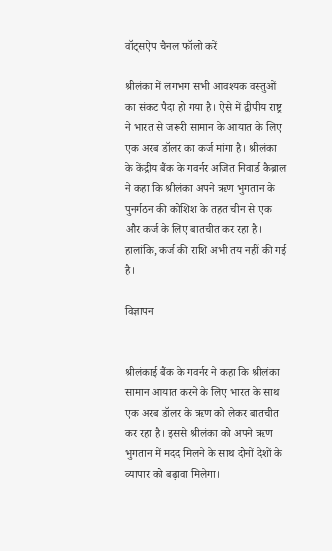वॉट्सऐप चैनल फॉलो करें

श्रीलंका में लगभग सभी आवश्यक वस्तुओं का संकट पैदा हो गया है। ऐसे में द्वीपीय राष्ट्र ने भारत से जरूरी सामान के आयात के लिए एक अरब डॉलर का कर्ज मांगा है। श्रीलंका के केंद्रीय बैंक के गवर्नर अजित निवार्ड कैब्राल ने कहा कि श्रीलंका अपने ऋण भुगतान के पुनर्गठन की कोशिश के तहत चीन से एक और कर्ज के लिए बातचीत कर रहा है। हालांकि, कर्ज की राशि अभी तय नहीं की गई है।

विज्ञापन


श्रीलंकाई बैंक के गवर्नर ने कहा कि श्रीलंका सामान आयात करने के लिए भारत के साथ एक अरब डॉलर के ऋण को लेकर बातचीत कर रहा है। इससे श्रीलंका को अपने ऋण भुगतान में मदद मिलने के साथ दोनों देशों के व्यापार को बढ़ावा मिलेगा।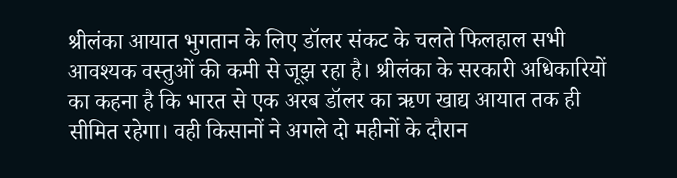श्रीलंका आयात भुगतान के लिए डॉलर संकट के चलते फिलहाल सभी आवश्यक वस्तुओं की कमी से जूझ रहा है। श्रीलंका के सरकारी अधिकारियों का कहना है कि भारत से एक अरब डॉलर का ऋण खाद्य आयात तक ही सीमित रहेगा। वही किसानों ने अगले दो महीनों के दौरान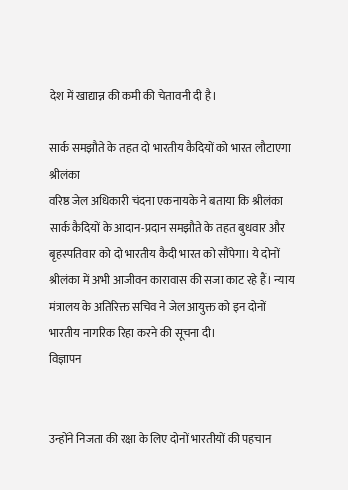देश में खाद्यान्न की कमी की चेतावनी दी है।

सार्क समझौते के तहत दो भारतीय कैदियों को भारत लौटाएगा श्रीलंका
वरिष्ठ जेल अधिकारी चंदना एकनायके ने बताया कि श्रीलंका सार्क कैदियों के आदान-प्रदान समझौते के तहत बुधवार और बृहस्पतिवार को दो भारतीय कैदी भारत को सौंपेगा। ये दोनों श्रीलंका में अभी आजीवन कारावास की सजा काट रहे हैं। न्याय मंत्रालय के अतिरिक्त सचिव ने जेल आयुक्त को इन दोनों भारतीय नागरिक रिहा करने की सूचना दी।
विज्ञापन


उन्होंने निजता की रक्षा के लिए दोनों भारतीयों की पहचान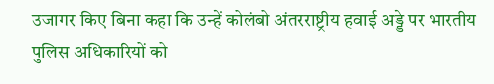उजागर किए बिना कहा कि उन्हें कोलंबो अंतरराष्ट्रीय हवाई अड्डे पर भारतीय पुलिस अधिकारियों को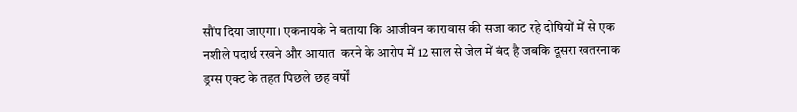सौंप दिया जाएगा। एकनायके ने बताया कि आजीवन कारावास की सजा काट रहे दोषियों में से एक नशीले पदार्थ रखने और आयात  करने के आरोप में 12 साल से जेल में बंद है जबकि दूसरा खतरनाक ड्रग्स एक्ट के तहत पिछले छह वर्षों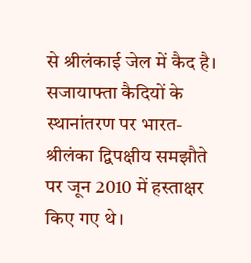से श्रीलंकाई जेल में कैद है। सजायाफ्ता कैदियों के स्थानांतरण पर भारत-श्रीलंका द्विपक्षीय समझौते पर जून 2010 में हस्ताक्षर किए गए थे।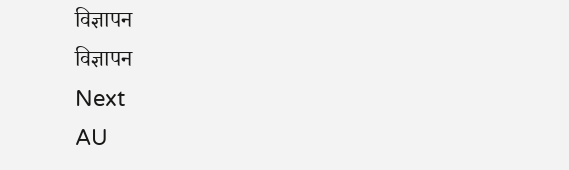विज्ञापन
विज्ञापन
Next
AU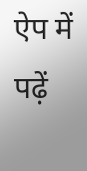ऐप में पढ़ें